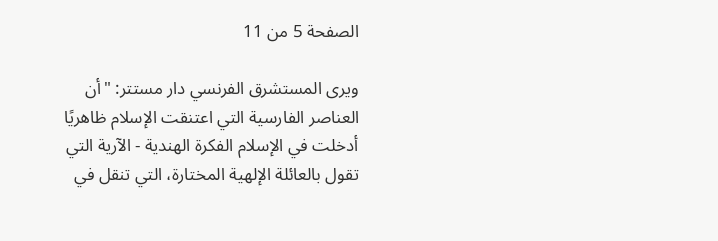الصفحة 5 من 11

ويرى المستشرق الفرنسي دار مستتر: "أن العناصر الفارسية التي اعتنقت الإسلام ظاهريًا أدخلت في الإسلام الفكرة الهندية - الآرية التي تقول بالعائلة الإلهية المختارة، التي تنقل في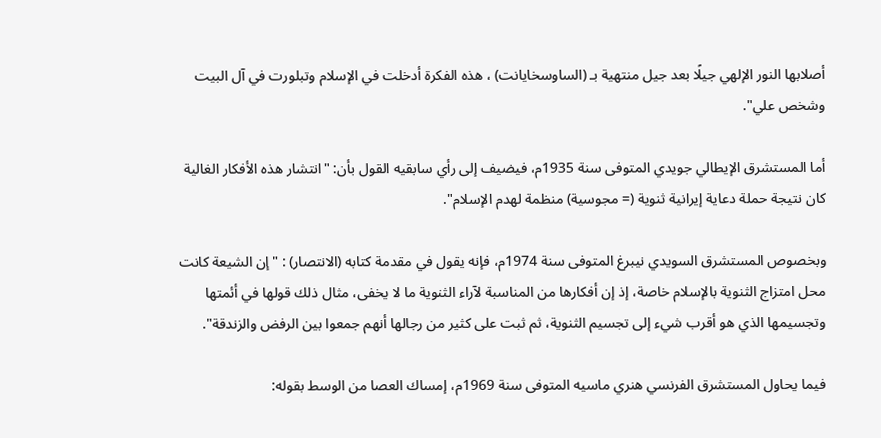أصلابها النور الإلهي جيلًا بعد جيل منتهية بـ (الساوسخايانت) ، هذه الفكرة أدخلت في الإسلام وتبلورت في آل البيت وشخص علي".

أما المستشرق الإيطالي جويدي المتوفى سنة 1935م، فيضيف إلى رأي سابقيه القول بأن: "انتشار هذه الأفكار الغالية كان نتيجة حملة دعاية إيرانية ثنوية (= مجوسية) منظمة لهدم الإسلام".

وبخصوص المستشرق السويدي نيبرغ المتوفى سنة 1974م، فإنه يقول في مقدمة كتابه (الانتصار) : "إن الشيعة كانت محل امتزاج الثنوية بالإسلام خاصة، إذ إن أفكارها من المناسبة لآراء الثنوية ما لا يخفى، مثال ذلك قولها في أئمتها وتجسيمها الذي هو أقرب شيء إلى تجسيم الثنوية، ثم ثبت على كثير من رجالها أنهم جمعوا بين الرفض والزندقة".

فيما يحاول المستشرق الفرنسي هنري ماسيه المتوفى سنة 1969م، إمساك العصا من الوسط بقوله: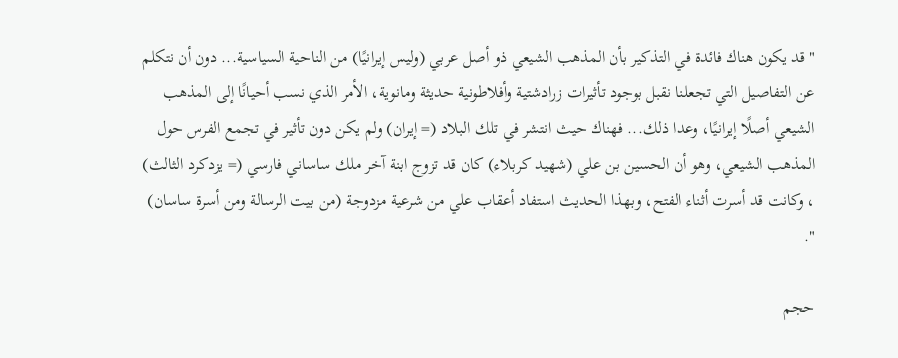"قد يكون هناك فائدة في التذكير بأن المذهب الشيعي ذو أصل عربي (وليس إيرانيًا) من الناحية السياسية... دون أن نتكلم عن التفاصيل التي تجعلنا نقبل بوجود تأثيرات زرادشتية وأفلاطونية حديثة ومانوية، الأمر الذي نسب أحيانًا إلى المذهب الشيعي أصلًا إيرانيًا، وعدا ذلك... فهناك حيث انتشر في تلك البلاد (= إيران) ولم يكن دون تأثير في تجمع الفرس حول المذهب الشيعي، وهو أن الحسين بن علي (شهيد كربلاء) كان قد تزوج ابنة آخر ملك ساساني فارسي (= يزدكرد الثالث) ، وكانت قد أسرت أثناء الفتح، وبهذا الحديث استفاد أعقاب علي من شرعية مزدوجة (من بيت الرسالة ومن أسرة ساسان) ".

حجم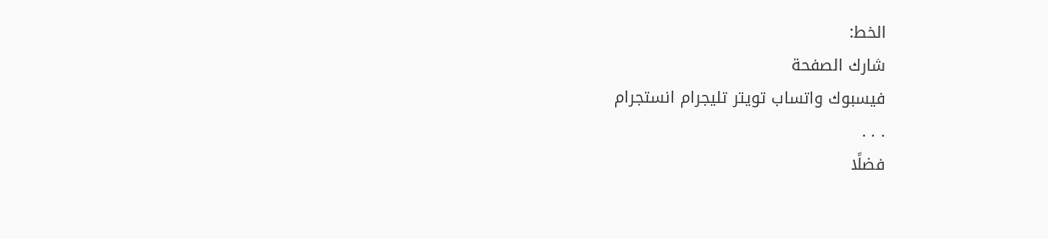الخط:
شارك الصفحة
فيسبوك واتساب تويتر تليجرام انستجرام
. . .
فضلًا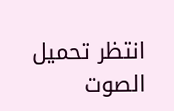انتظر تحميل الصوت